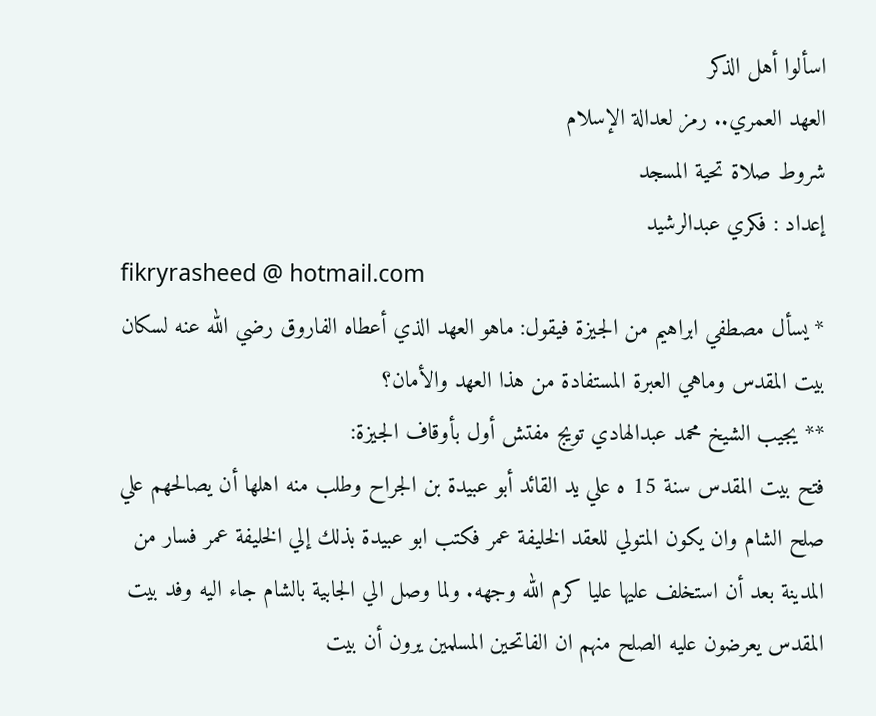اسألوا أهل الذكر
العهد العمري.. رمز لعدالة الإسلام
شروط صلاة تحية المسجد
إعداد : فكري عبدالرشيد
fikryrasheed @ hotmail.com
* يسأل مصطفي ابراهيم من الجيزة فيقول: ماهو العهد الذي أعطاه الفاروق رضي الله عنه لسكان بيت المقدس وماهي العبرة المستفادة من هذا العهد والأمان؟
** يجيب الشيخ محمد عبدالهادي تويج مفتش أول بأوقاف الجيزة:
فتح بيت المقدس سنة 15 ه علي يد القائد أبو عبيدة بن الجراح وطلب منه اهلها أن يصالحهم علي صلح الشام وان يكون المتولي للعقد الخليفة عمر فكتب ابو عبيدة بذلك إلي الخليفة عمر فسار من المدينة بعد أن استخلف عليها عليا كرم الله وجهه. ولما وصل الي الجابية بالشام جاء اليه وفد بيت المقدس يعرضون عليه الصلح منهم ان الفاتحين المسلمين يرون أن بيت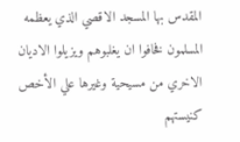المقدس بها المسجد الاقصي الذي يعظمه المسلمون فخافوا ان يغلبوهم ويزيلوا الاديان الاخري من مسيحية وغيرها علي الأخص كنيستهم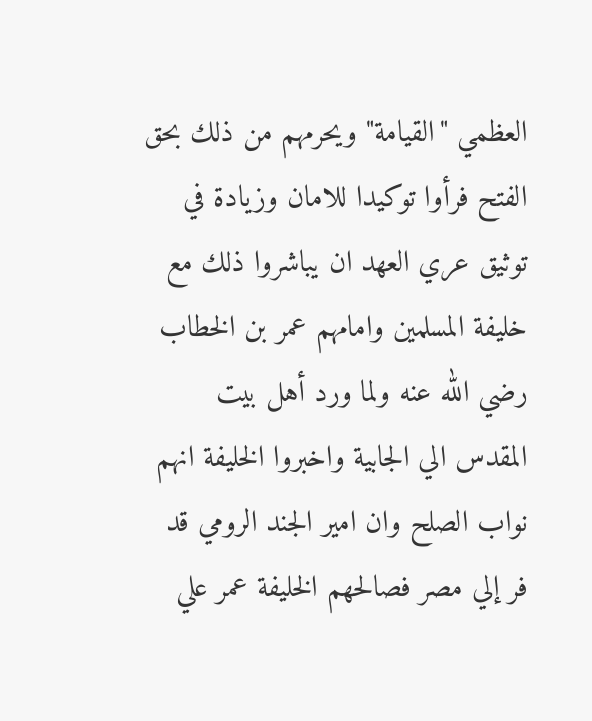العظمي "القيامة" ويحرمهم من ذلك بحق الفتح فرأوا توكيدا للامان وزيادة في توثيق عري العهد ان يباشروا ذلك مع خليفة المسلمين وامامهم عمر بن الخطاب رضي الله عنه ولما ورد أهل بيت المقدس الي الجابية واخبروا الخليفة انهم نواب الصلح وان امير الجند الرومي قد فر إلي مصر فصالحهم الخليفة عمر علي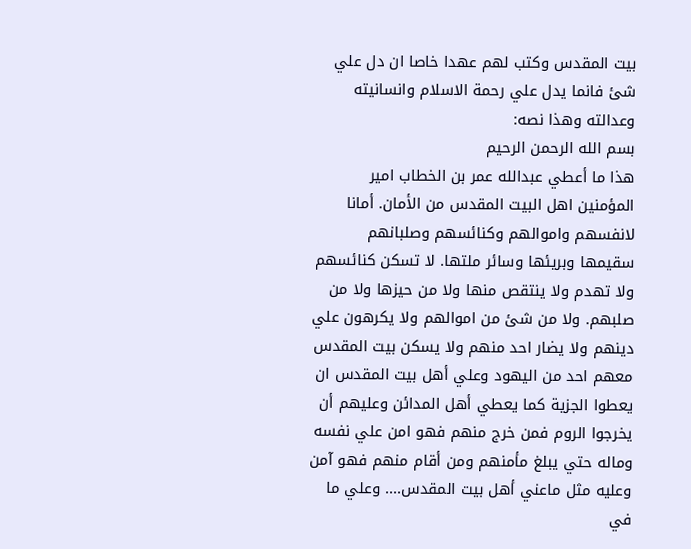بيت المقدس وكتب لهم عهدا خاصا ان دل علي شئ فانما يدل علي رحمة الاسلام وانسانيته وعدالته وهذا نصه:
بسم الله الرحمن الرحيم
هذا ما أعطي عبدالله عمر بن الخطاب امير المؤمنين اهل البيت المقدس من الأمان. أمانا لانفسهم واموالهم وكنائسهم وصلبانهم سقيمها وبريئها وسائر ملتها. لا تسكن كنائسهم ولا تهدم ولا ينتقص منها ولا من حيزها ولا من صلبهم. ولا من شئ من اموالهم ولا يكرهون علي دينهم ولا يضار احد منهم ولا يسكن بيت المقدس معهم احد من اليهود وعلي أهل بيت المقدس ان يعطوا الجزية كما يعطي أهل المدائن وعليهم أن يخرجوا الروم فمن خرج منهم فهو امن علي نفسه وماله حتي يبلغ مأمنهم ومن أقام منهم فهو آمن وعليه مثل ماعني أهل بيت المقدس.... وعلي ما في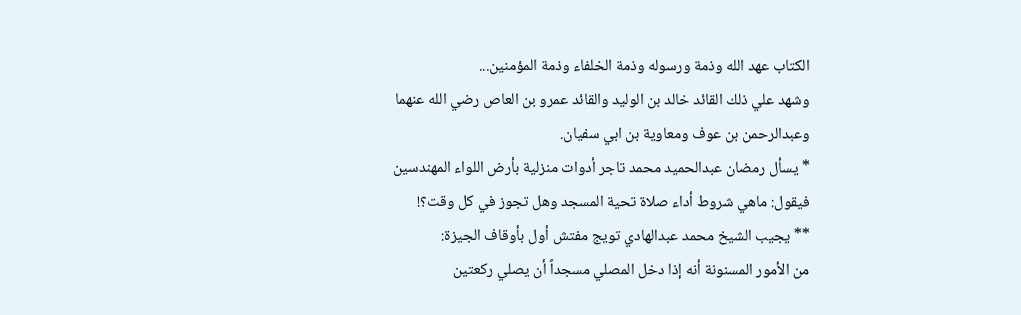الكتاب عهد الله وذمة ورسوله وذمة الخلفاء وذمة المؤمنين...
وشهد علي ذلك القائد خالد بن الوليد والقائد عمرو بن العاص رضي الله عنهما وعبدالرحمن بن عوف ومعاوية بن ابي سفيان.
* يسأل رمضان عبدالحميد محمد تاجر أدوات منزلية بأرض اللواء المهندسين فيقول: ماهي شروط أداء صلاة تحية المسجد وهل تجوز في كل وقت؟!
** يجيب الشيخ محمد عبدالهادي تويج مفتش أول بأوقاف الجيزة:
من الأمور المسنونة أنه إذا دخل المصلي مسجداً أن يصلي ركعتين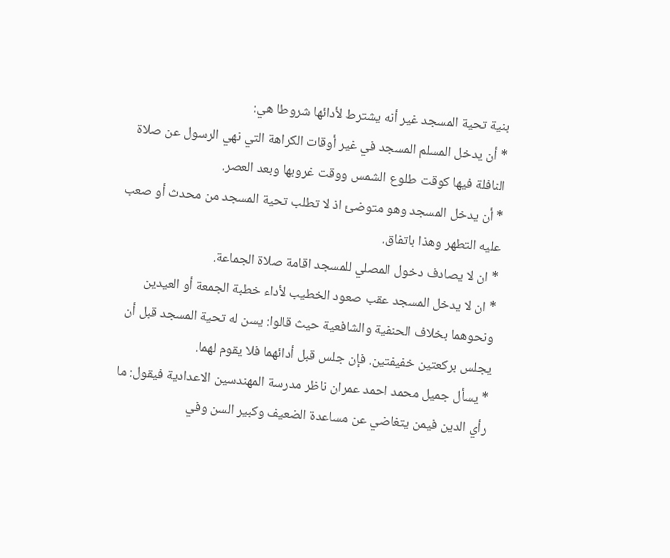بنية تحية المسجد غير أنه يشترط لأدائها شروطا هي:
* أن يدخل المسلم المسجد في غير أوقات الكراهة التي نهي الرسول عن صلاة النافلة فيها كوقت طلوع الشمس ووقت غروبها وبعد العصر.
* أن يدخل المسجد وهو متوضئ اذ لا تطلب تحية المسجد من محدث أو صعب عليه التطهر وهذا باتفاق.
* ان لا يصادف دخول المصلي للمسجد اقامة صلاة الجماعة.
* ان لا يدخل المسجد عقب صعود الخطيب لأداء خطبة الجمعة أو العيدين ونحوهما بخلاف الحنفية والشافعية حيث قالوا: يسن له تحية المسجد قبل أن يجلس بركعتين خفيفتين. فإن جلس قبل أدائهما فلا يقوم لهما.
* يسأل جميل محمد احمد عمران ناظر مدرسة المهندسين الاعدادية فيقول: ما رأي الدين فيمن يتغاضي عن مساعدة الضعيف وكبير السن وفي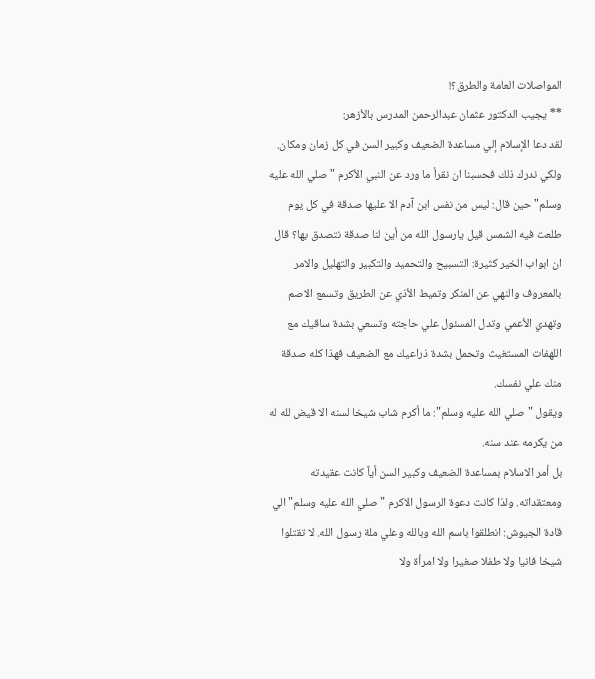المواصلات العامة والطرق؟!
** يجيب الدكتور عثمان عبدالرحمن المدرس بالأزهر:
لقد دعا الإسلام إلي مساعدة الضعيف وكبير السن في كل زمان ومكان. ولكي ندرك ذلك فحسبنا ان نقرأ ما ورد عن النبي الأكرم "صلي الله عليه وسلم" حين قال: ليس من نفس ابن آدم الا عليها صدقة في كل يوم طلعت فيه الشمس قيل يارسول الله من أين لنا صدقة نتصدق بها؟ قال ان ابواب الخير كثيرة: التسبيح والتحميد والتكبير والتهليل والامر بالمعروف والنهي عن المنكر وتميط الأذي عن الطريق وتسمع الاصم وتهدي الأعمي وتدل المسئول علي حاجته وتسعي بشدة ساقيك مع اللهفات المستغيث وتحمل بشدة ذراعيك مع الضعيف فهذا كله صدقة منك علي نفسك.
ويقول "صلي الله عليه وسلم": ما أكرم شاب شيخا لسنه الا قيض لله له من يكرمه عند سنه.
بل أمر الاسلام بمساعدة الضعيف وكبير السن أياً كانت عقيدته ومعتقداته. ولذا كانت دعوة الرسول الاكرم "صلي الله عليه وسلم" الي قادة الجيوش: انطلقوا باسم الله وبالله وعلي ملة رسول الله. لا تقتلوا شيخا فانيا ولا طفلا صغيرا ولا امرأة ولا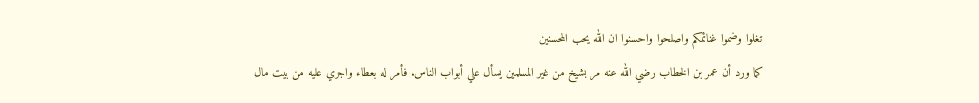تغلوا وضموا غنائمكم واصلحوا واحسنوا ان الله يحب المحسنين
كما ورد أن عمر بن الخطاب رضي الله عنه مر بشيخ من غير المسلمين يسأل علي أبواب الناس. فأمر له بعطاء واجري عليه من بيت مال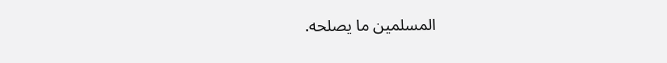المسلمين ما يصلحه.